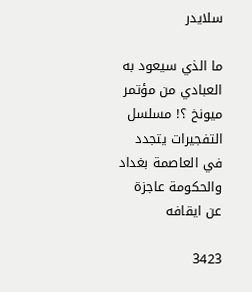سلايدر

ما الذي سيعود به العبادي من مؤتمر ميونخ ؟! مسلسل التفجيرات يتجدد في العاصمة بغداد والحكومة عاجزة عن ايقافه

3423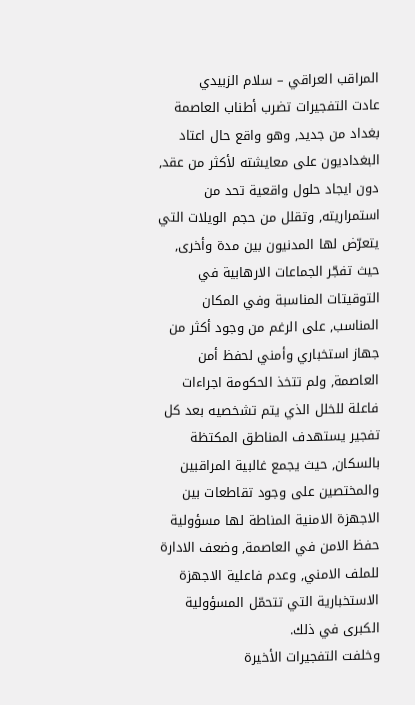المراقب العراقي – سلام الزبيدي
عادت التفجيرات تضرب أطناب العاصمة بغداد من جديد, وهو واقع حال اعتاد البغداديون على معايشته لأكثر من عقد, دون ايجاد حلول واقعية تحد من استمراريته, وتقلل من حجم الويلات التي يتعرّض لها المدنيون بين مدة وأخرى, حيث تفجّر الجماعات الارهابية في التوقيتات المناسبة وفي المكان المناسب, على الرغم من وجود أكثر من جهاز استخباري وأمني لحفظ أمن العاصمة, ولم تتخذ الحكومة اجراءات فاعلة للخلل الذي يتم تشخصيه بعد كل تفجير يستهدف المناطق المكتظة بالسكان, حيث يجمع غالبية المراقبين والمختصين على وجود تقاطعات بين الاجهزة الامنية المناطة لها مسؤولية حفظ الامن في العاصمة, وضعف الادارة للملف الامني, وعدم فاعلية الاجهزة الاستخبارية التي تتحمّل المسؤولية الكبرى في ذلك.
وخلفت التفجيرات الأخيرة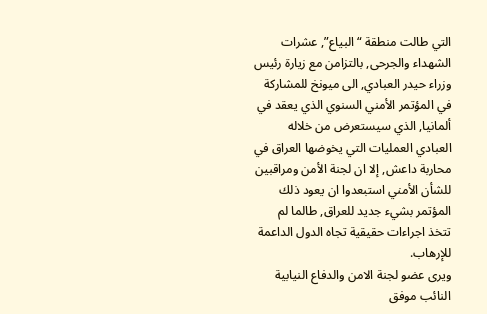التي طالت منطقة “البياع”, عشرات الشهداء والجرحى, بالتزامن مع زيارة رئيس وزراء حيدر العبادي, الى ميونخ للمشاركة في المؤتمر الأمني السنوي الذي يعقد في ألمانيا, الذي سيستعرض من خلاله العبادي العمليات التي يخوضها العراق في محاربة داعش, إلا ان لجنة الأمن ومراقبين للشأن الأمني استبعدوا ان يعود ذلك المؤتمر بشيء جديد للعراق, طالما لم تتخذ اجراءات حقيقية تجاه الدول الداعمة للإرهاب.
ويرى عضو لجنة الامن والدفاع النيابية النائب موفق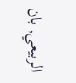الربيعي, بان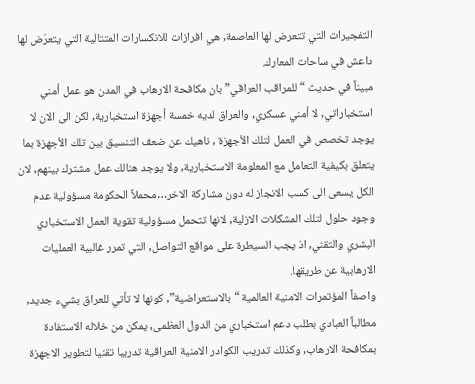التفجيرات التي تتعرض لها العاصمة, هي افرازات للانكسارات المتتالية التي يتعرّض لها داعش في ساحات المعارك.
مبيناً في حديث “للمراقب العراقي” بان مكافحة الارهاب في المدن هو عمل أمني استخباراتي, لا أمني عسكري, والعراق لديه خمسة أجهزة استخبارية, لكن الى الان لا يوجد تخصص في العمل لتلك الأجهزة , ناهيك عن ضعف التنسيق بين تلك الأجهزة بما يتعلق بكيفية التعامل مع المعلومة الاستخبارية, ولا يوجد هنالك عمل مشترك بينهم, لان الكل يسعى الى كسب الانجاز له دون مشاركة الاخر…محملاً الحكومة مسؤولية عدم وجود حلول لتلك المشكلات الازلية, لانها تتحمل مسؤولية تقوية العمل الاستخباري البشري والتقني, اذ يجب السيطرة على مواقع التواصل, التي تمرر غالبية العمليات الارهابية عن طريقها.
واصفاً المؤتمرات الامنية العالمية “بالاستعراضية”, كونها لا تأتي للعراق بشيء جديد, مطالباً العبادي بطلب دعم استخباري من الدول العظمى, يمكن من خلاله الاستفادة بمكافحة الارهاب, وكذلك تدريب الكوادر الامنية العراقية تدريبا تقنيا لتطوير الاجهزة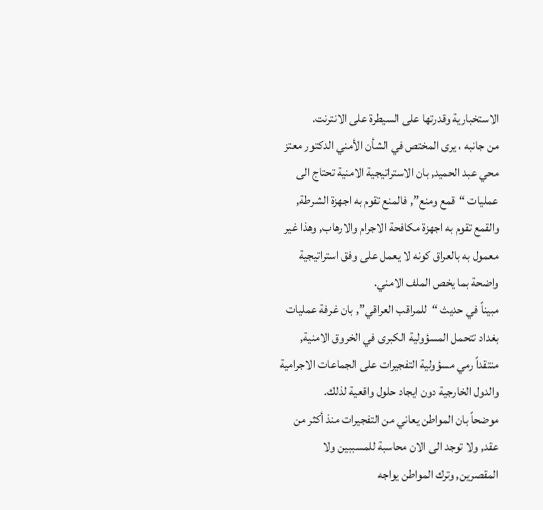الاستخبارية وقدرتها على السيطرة على الانترنت.
من جانبه ، يرى المختص في الشأن الأمني الدكتور معتز محي عبد الحميد, بان الاستراتيجية الامنية تحتاج الى عمليات “قمع ومنع”, فالمنع تقوم به اجهزة الشرطة, والقمع تقوم به اجهزة مكافحة الاجرام والارهاب, وهذا غير معمول به بالعراق كونه لا يعمل على وفق استراتيجية واضحة بما يخص الملف الامني.
مبيناً في حديث “للمراقب العراقي”, بان غرفة عمليات بغداد تتحمل المسؤولية الكبرى في الخروق الامنية, منتقداً رمي مسؤولية التفجيرات على الجماعات الاجرامية والدول الخارجية دون ايجاد حلول واقعية لذلك.
موضحاً بان المواطن يعاني من التفجيرات منذ أكثر من عقد, ولا توجد الى الان محاسبة للمسببين ولا المقصرين, وترك المواطن يواجه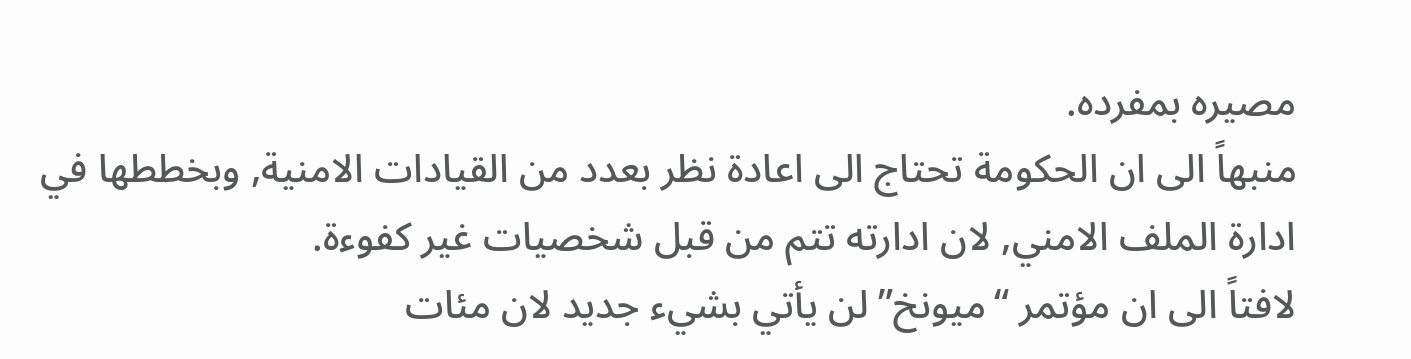مصيره بمفرده.
منبهاً الى ان الحكومة تحتاج الى اعادة نظر بعدد من القيادات الامنية, وبخططها في ادارة الملف الامني, لان ادارته تتم من قبل شخصيات غير كفوءة.
لافتاً الى ان مؤتمر “ميونخ” لن يأتي بشيء جديد لان مئات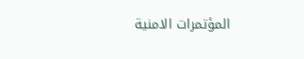المؤتمرات الامنية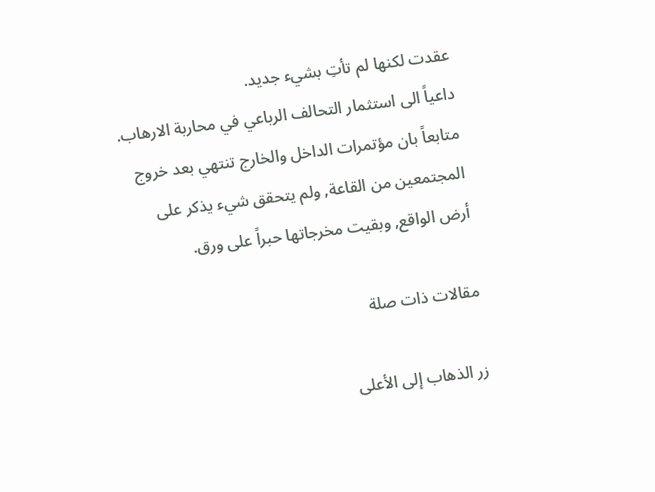عقدت لكنها لم تأتِ بشيء جديد.
داعياً الى استثمار التحالف الرباعي في محاربة الارهاب. متابعاً بان مؤتمرات الداخل والخارج تنتهي بعد خروج المجتمعين من القاعة, ولم يتحقق شيء يذكر على أرض الواقع, وبقيت مخرجاتها حبراً على ورق.

مقالات ذات صلة

زر الذهاب إلى الأعلى